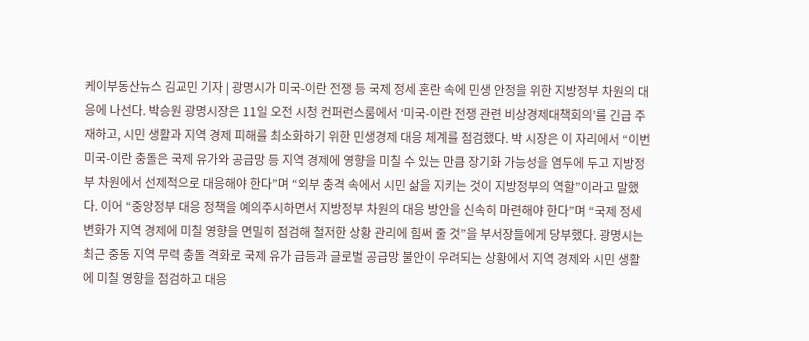케이부동산뉴스 김교민 기자 | 광명시가 미국-이란 전쟁 등 국제 정세 혼란 속에 민생 안정을 위한 지방정부 차원의 대응에 나선다. 박승원 광명시장은 11일 오전 시청 컨퍼런스룸에서 ‘미국-이란 전쟁 관련 비상경제대책회의’를 긴급 주재하고, 시민 생활과 지역 경제 피해를 최소화하기 위한 민생경제 대응 체계를 점검했다. 박 시장은 이 자리에서 “이번 미국-이란 충돌은 국제 유가와 공급망 등 지역 경제에 영향을 미칠 수 있는 만큼 장기화 가능성을 염두에 두고 지방정부 차원에서 선제적으로 대응해야 한다”며 “외부 충격 속에서 시민 삶을 지키는 것이 지방정부의 역할”이라고 말했다. 이어 “중앙정부 대응 정책을 예의주시하면서 지방정부 차원의 대응 방안을 신속히 마련해야 한다”며 “국제 정세 변화가 지역 경제에 미칠 영향을 면밀히 점검해 철저한 상황 관리에 힘써 줄 것”을 부서장들에게 당부했다. 광명시는 최근 중동 지역 무력 충돌 격화로 국제 유가 급등과 글로벌 공급망 불안이 우려되는 상황에서 지역 경제와 시민 생활에 미칠 영향을 점검하고 대응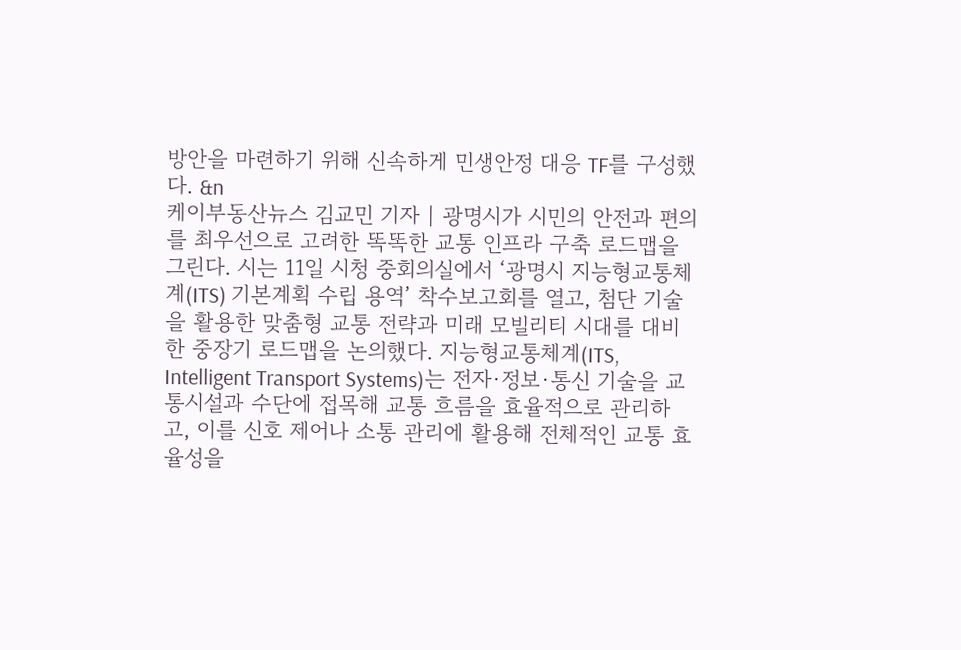방안을 마련하기 위해 신속하게 민생안정 대응 TF를 구성했다. &n
케이부동산뉴스 김교민 기자 | 광명시가 시민의 안전과 편의를 최우선으로 고려한 똑똑한 교통 인프라 구축 로드맵을 그린다. 시는 11일 시청 중회의실에서 ‘광명시 지능형교통체계(ITS) 기본계획 수립 용역’ 착수보고회를 열고, 첨단 기술을 활용한 맞춤형 교통 전략과 미래 모빌리티 시대를 대비한 중장기 로드맵을 논의했다. 지능형교통체계(ITS, Intelligent Transport Systems)는 전자·정보·통신 기술을 교통시설과 수단에 접목해 교통 흐름을 효율적으로 관리하고, 이를 신호 제어나 소통 관리에 활용해 전체적인 교통 효율성을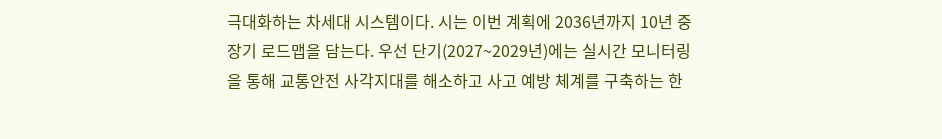극대화하는 차세대 시스템이다. 시는 이번 계획에 2036년까지 10년 중장기 로드맵을 담는다. 우선 단기(2027~2029년)에는 실시간 모니터링을 통해 교통안전 사각지대를 해소하고 사고 예방 체계를 구축하는 한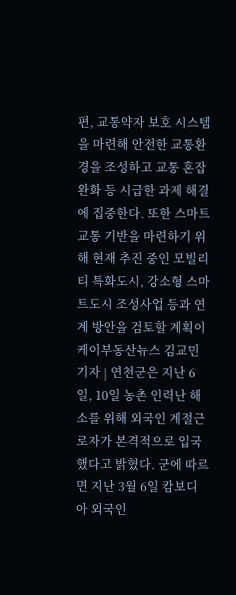편, 교통약자 보호 시스템을 마련해 안전한 교통환경을 조성하고 교통 혼잡 완화 등 시급한 과제 해결에 집중한다. 또한 스마트 교통 기반을 마련하기 위해 현재 추진 중인 모빌리티 특화도시, 강소형 스마트도시 조성사업 등과 연계 방안을 검토할 계획이
케이부동산뉴스 김교민 기자 | 연천군은 지난 6일, 10일 농촌 인력난 해소를 위해 외국인 계절근로자가 본격적으로 입국했다고 밝혔다. 군에 따르면 지난 3월 6일 캄보디아 외국인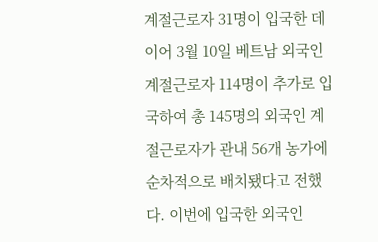계절근로자 31명이 입국한 데 이어 3월 10일 베트남 외국인 계절근로자 114명이 추가로 입국하여 총 145명의 외국인 계절근로자가 관내 56개 농가에 순차적으로 배치됐다고 전했다. 이번에 입국한 외국인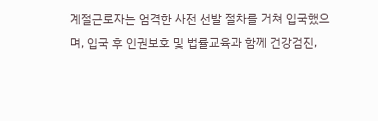계절근로자는 엄격한 사전 선발 절차를 거쳐 입국했으며, 입국 후 인권보호 및 법률교육과 함께 건강검진,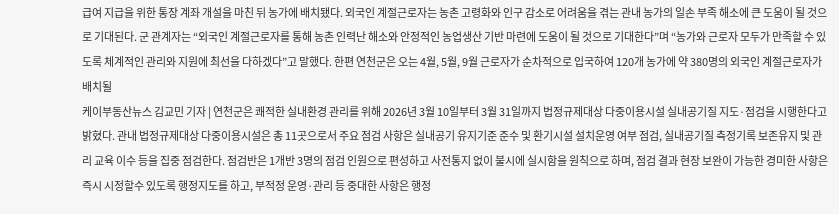급여 지급을 위한 통장 계좌 개설을 마친 뒤 농가에 배치됐다. 외국인 계절근로자는 농촌 고령화와 인구 감소로 어려움을 겪는 관내 농가의 일손 부족 해소에 큰 도움이 될 것으로 기대된다. 군 관계자는 “외국인 계절근로자를 통해 농촌 인력난 해소와 안정적인 농업생산 기반 마련에 도움이 될 것으로 기대한다”며 “농가와 근로자 모두가 만족할 수 있도록 체계적인 관리와 지원에 최선을 다하겠다”고 말했다. 한편 연천군은 오는 4월, 5월, 9월 근로자가 순차적으로 입국하여 120개 농가에 약 380명의 외국인 계절근로자가 배치될
케이부동산뉴스 김교민 기자 | 연천군은 쾌적한 실내환경 관리를 위해 2026년 3월 10일부터 3월 31일까지 법정규제대상 다중이용시설 실내공기질 지도·점검을 시행한다고 밝혔다. 관내 법정규제대상 다중이용시설은 총 11곳으로서 주요 점검 사항은 실내공기 유지기준 준수 및 환기시설 설치운영 여부 점검, 실내공기질 측정기록 보존유지 및 관리 교육 이수 등을 집중 점검한다. 점검반은 1개반 3명의 점검 인원으로 편성하고 사전통지 없이 불시에 실시함을 원칙으로 하며, 점검 결과 현장 보완이 가능한 경미한 사항은 즉시 시정할수 있도록 행정지도를 하고, 부적정 운영·관리 등 중대한 사항은 행정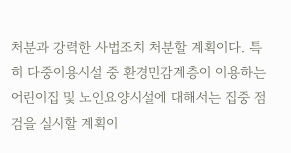처분과 강력한 사법조치 처분할 계획이다. 특히 다중이용시설 중 환경민감계층이 이용하는 어린이집 및 노인요양시설에 대해서는 집중 점검을 실시할 계획이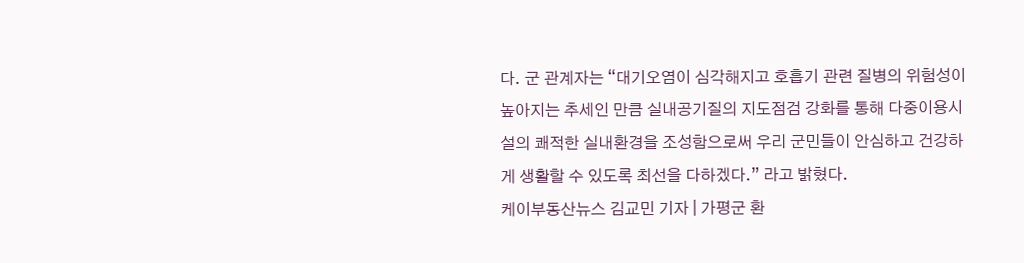다. 군 관계자는 “대기오염이 심각해지고 호흡기 관련 질병의 위험성이 높아지는 추세인 만큼 실내공기질의 지도점검 강화를 통해 다중이용시설의 쾌적한 실내환경을 조성함으로써 우리 군민들이 안심하고 건강하게 생활할 수 있도록 최선을 다하겠다.” 라고 밝혔다.
케이부동산뉴스 김교민 기자 | 가평군 환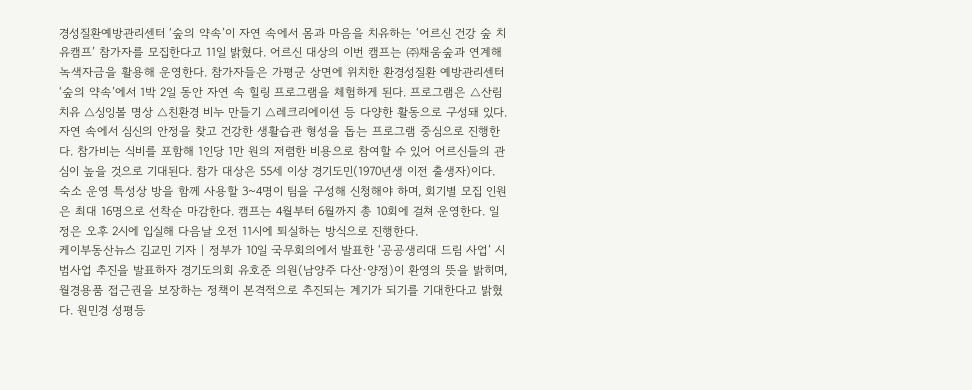경성질환예방관리센터 ‘숲의 약속’이 자연 속에서 몸과 마음을 치유하는 ‘어르신 건강 숲 치유캠프’ 참가자를 모집한다고 11일 밝혔다. 어르신 대상의 이번 캠프는 ㈜채움숲과 연계해 녹색자금을 활용해 운영한다. 참가자들은 가평군 상면에 위치한 환경성질환 예방관리센터 ‘숲의 약속’에서 1박 2일 동안 자연 속 힐링 프로그램을 체험하게 된다. 프로그램은 △산림치유 △싱잉볼 명상 △친환경 비누 만들기 △레크리에이션 등 다양한 활동으로 구성돼 있다. 자연 속에서 심신의 안정을 찾고 건강한 생활습관 형성을 돕는 프로그램 중심으로 진행한다. 참가비는 식비를 포함해 1인당 1만 원의 저렴한 비용으로 참여할 수 있어 어르신들의 관심이 높을 것으로 기대된다. 참가 대상은 55세 이상 경기도민(1970년생 이전 출생자)이다. 숙소 운영 특성상 방을 함께 사용할 3~4명이 팀을 구성해 신청해야 하며, 회기별 모집 인원은 최대 16명으로 선착순 마감한다. 캠프는 4월부터 6월까지 총 10회에 걸쳐 운영한다. 일정은 오후 2시에 입실해 다음날 오전 11시에 퇴실하는 방식으로 진행한다.
케이부동산뉴스 김교민 기자 | 정부가 10일 국무회의에서 발표한 ‘공공생리대 드림 사업’ 시범사업 추진을 발표하자 경기도의회 유호준 의원(남양주 다산·양정)이 환영의 뜻을 밝히며, 월경용품 접근권을 보장하는 정책이 본격적으로 추진되는 계기가 되기를 기대한다고 밝혔다. 원민경 성평등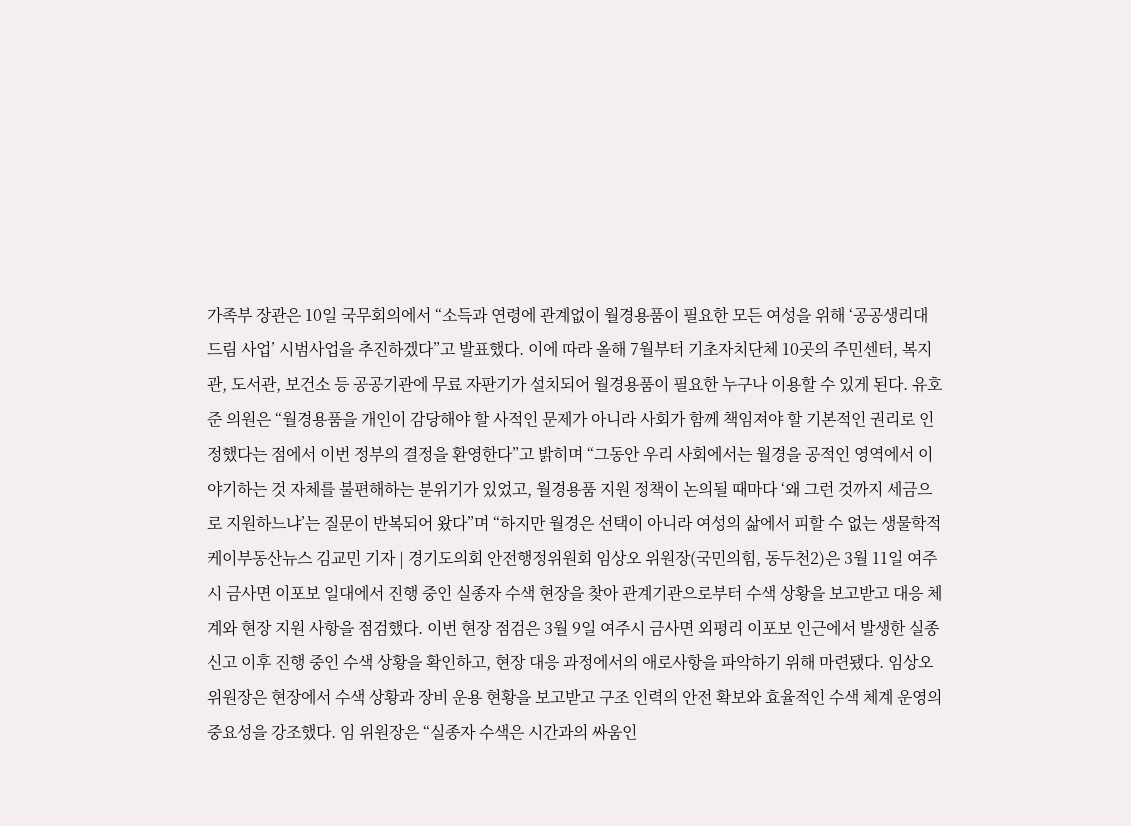가족부 장관은 10일 국무회의에서 “소득과 연령에 관계없이 월경용품이 필요한 모든 여성을 위해 ‘공공생리대 드림 사업’ 시범사업을 추진하겠다”고 발표했다. 이에 따라 올해 7월부터 기초자치단체 10곳의 주민센터, 복지관, 도서관, 보건소 등 공공기관에 무료 자판기가 설치되어 월경용품이 필요한 누구나 이용할 수 있게 된다. 유호준 의원은 “월경용품을 개인이 감당해야 할 사적인 문제가 아니라 사회가 함께 책임져야 할 기본적인 권리로 인정했다는 점에서 이번 정부의 결정을 환영한다”고 밝히며 “그동안 우리 사회에서는 월경을 공적인 영역에서 이야기하는 것 자체를 불편해하는 분위기가 있었고, 월경용품 지원 정책이 논의될 때마다 ‘왜 그런 것까지 세금으로 지원하느냐’는 질문이 반복되어 왔다”며 “하지만 월경은 선택이 아니라 여성의 삶에서 피할 수 없는 생물학적
케이부동산뉴스 김교민 기자 | 경기도의회 안전행정위원회 임상오 위원장(국민의힘, 동두천2)은 3월 11일 여주시 금사면 이포보 일대에서 진행 중인 실종자 수색 현장을 찾아 관계기관으로부터 수색 상황을 보고받고 대응 체계와 현장 지원 사항을 점검했다. 이번 현장 점검은 3월 9일 여주시 금사면 외평리 이포보 인근에서 발생한 실종 신고 이후 진행 중인 수색 상황을 확인하고, 현장 대응 과정에서의 애로사항을 파악하기 위해 마련됐다. 임상오 위원장은 현장에서 수색 상황과 장비 운용 현황을 보고받고 구조 인력의 안전 확보와 효율적인 수색 체계 운영의 중요성을 강조했다. 임 위원장은 “실종자 수색은 시간과의 싸움인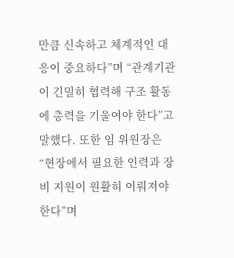만큼 신속하고 체계적인 대응이 중요하다”며 “관계기관이 긴밀히 협력해 구조 활동에 총력을 기울여야 한다”고 말했다. 또한 임 위원장은 “현장에서 필요한 인력과 장비 지원이 원활히 이뤄져야 한다”며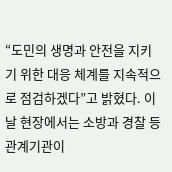“도민의 생명과 안전을 지키기 위한 대응 체계를 지속적으로 점검하겠다”고 밝혔다. 이날 현장에서는 소방과 경찰 등 관계기관이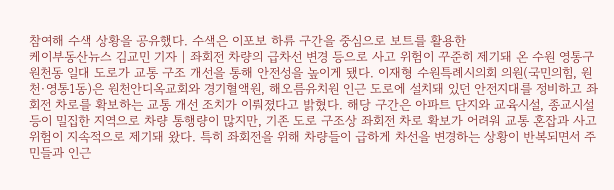참여해 수색 상황을 공유했다. 수색은 이포보 하류 구간을 중심으로 보트를 활용한
케이부동산뉴스 김교민 기자 | 좌회전 차량의 급차선 변경 등으로 사고 위험이 꾸준히 제기돼 온 수원 영통구 원천동 일대 도로가 교통 구조 개선을 통해 안전성을 높이게 됐다. 이재형 수원특례시의회 의원(국민의힘, 원천·영통1동)은 원천안디옥교회와 경기혈액원, 해오름유치원 인근 도로에 설치돼 있던 안전지대를 정비하고 좌회전 차로를 확보하는 교통 개선 조치가 이뤄졌다고 밝혔다. 해당 구간은 아파트 단지와 교육시설, 종교시설 등이 밀집한 지역으로 차량 통행량이 많지만, 기존 도로 구조상 좌회전 차로 확보가 어려워 교통 혼잡과 사고 위험이 지속적으로 제기돼 왔다. 특히 좌회전을 위해 차량들이 급하게 차선을 변경하는 상황이 반복되면서 주민들과 인근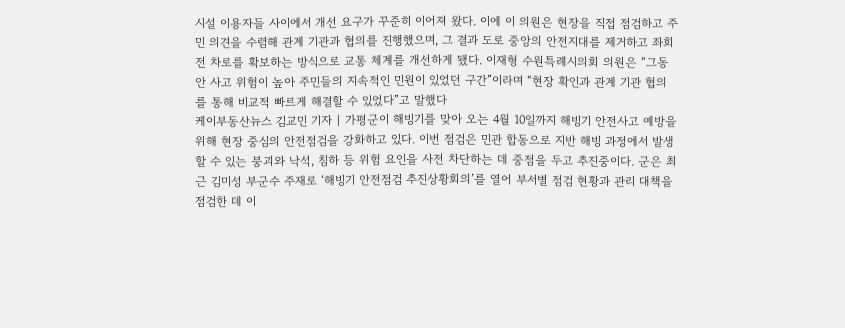시설 이용자들 사이에서 개선 요구가 꾸준히 이어져 왔다. 이에 이 의원은 현장을 직접 점검하고 주민 의견을 수렴해 관계 기관과 협의를 진행했으며, 그 결과 도로 중앙의 안전지대를 제거하고 좌회전 차로를 확보하는 방식으로 교통 체계를 개선하게 됐다. 이재형 수원특례시의회 의원은 “그동안 사고 위험이 높아 주민들의 지속적인 민원이 있었던 구간”이라며 “현장 확인과 관계 기관 협의를 통해 비교적 빠르게 해결할 수 있었다”고 말했다
케이부동산뉴스 김교민 기자 | 가평군이 해빙기를 맞아 오는 4월 10일까지 해빙기 안전사고 예방을 위해 현장 중심의 안전점검을 강화하고 있다. 이번 점검은 민관 합동으로 지반 해빙 과정에서 발생할 수 있는 붕괴와 낙석, 침하 등 위험 요인을 사전 차단하는 데 중점을 두고 추진중이다. 군은 최근 김미성 부군수 주재로 ‘해빙기 안전점검 추진상황회의’를 열어 부서별 점검 현황과 관리 대책을 점검한 데 이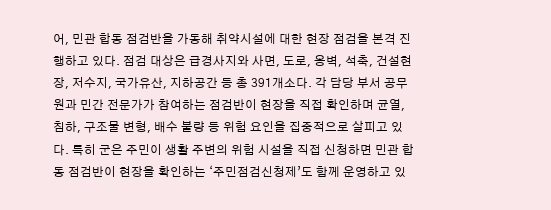어, 민관 합동 점검반을 가동해 취약시설에 대한 현장 점검을 본격 진행하고 있다. 점검 대상은 급경사지와 사면, 도로, 옹벽, 석축, 건설현장, 저수지, 국가유산, 지하공간 등 총 391개소다. 각 담당 부서 공무원과 민간 전문가가 참여하는 점검반이 현장을 직접 확인하며 균열, 침하, 구조물 변형, 배수 불량 등 위험 요인을 집중적으로 살피고 있다. 특히 군은 주민이 생활 주변의 위험 시설을 직접 신청하면 민관 합동 점검반이 현장을 확인하는 ‘주민점검신청제’도 함께 운영하고 있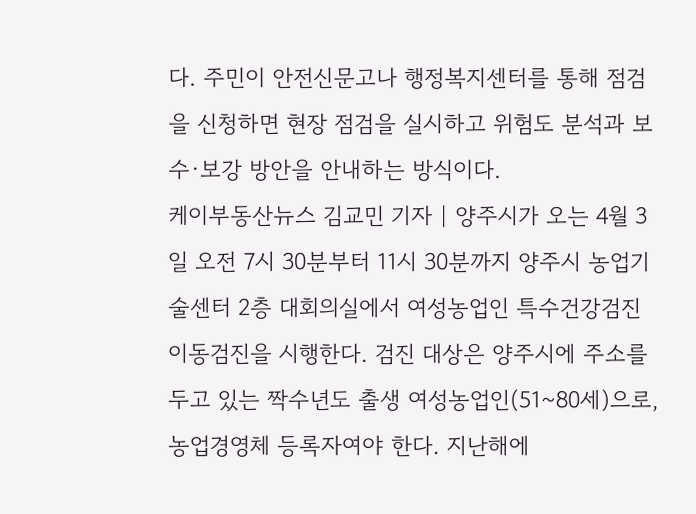다. 주민이 안전신문고나 행정복지센터를 통해 점검을 신청하면 현장 점검을 실시하고 위험도 분석과 보수·보강 방안을 안내하는 방식이다.
케이부동산뉴스 김교민 기자 | 양주시가 오는 4월 3일 오전 7시 30분부터 11시 30분까지 양주시 농업기술센터 2층 대회의실에서 여성농업인 특수건강검진 이동검진을 시행한다. 검진 대상은 양주시에 주소를 두고 있는 짝수년도 출생 여성농업인(51~80세)으로, 농업경영체 등록자여야 한다. 지난해에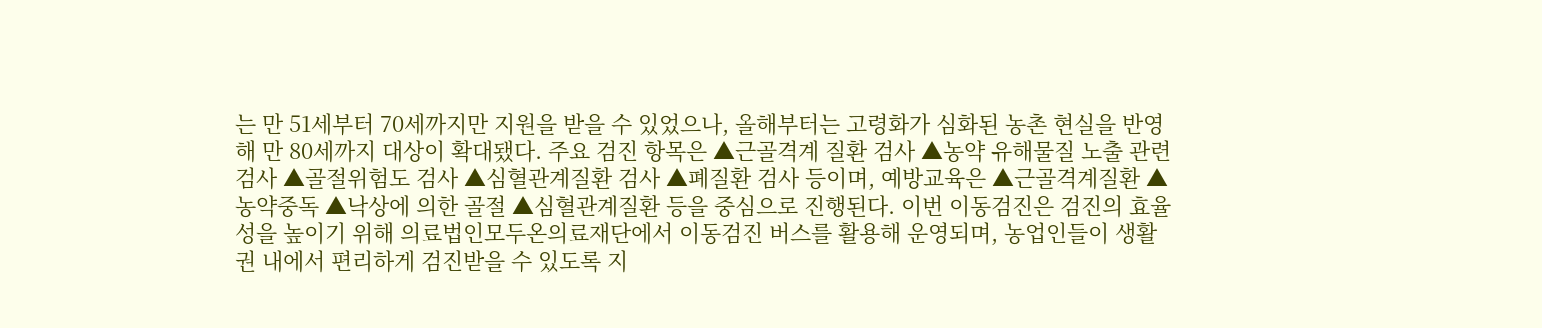는 만 51세부터 70세까지만 지원을 받을 수 있었으나, 올해부터는 고령화가 심화된 농촌 현실을 반영해 만 80세까지 대상이 확대됐다. 주요 검진 항목은 ▲근골격계 질환 검사 ▲농약 유해물질 노출 관련 검사 ▲골절위험도 검사 ▲심혈관계질환 검사 ▲폐질환 검사 등이며, 예방교육은 ▲근골격계질환 ▲농약중독 ▲낙상에 의한 골절 ▲심혈관계질환 등을 중심으로 진행된다. 이번 이동검진은 검진의 효율성을 높이기 위해 의료법인모두온의료재단에서 이동검진 버스를 활용해 운영되며, 농업인들이 생활권 내에서 편리하게 검진받을 수 있도록 지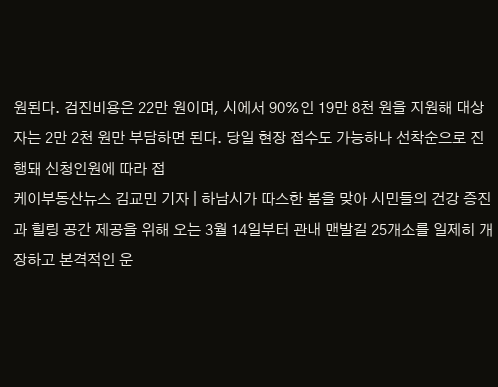원된다. 검진비용은 22만 원이며, 시에서 90%인 19만 8천 원을 지원해 대상자는 2만 2천 원만 부담하면 된다. 당일 현장 접수도 가능하나 선착순으로 진행돼 신청인원에 따라 접
케이부동산뉴스 김교민 기자 | 하남시가 따스한 봄을 맞아 시민들의 건강 증진과 힐링 공간 제공을 위해 오는 3월 14일부터 관내 맨발길 25개소를 일제히 개장하고 본격적인 운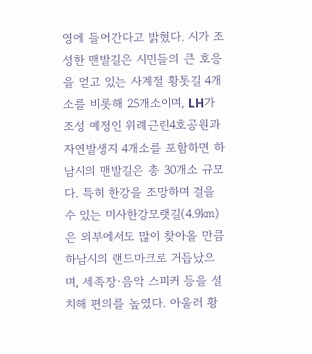영에 들어간다고 밝혔다. 시가 조성한 맨발길은 시민들의 큰 호응을 얻고 있는 사계절 황톳길 4개소를 비롯해 25개소이며, LH가 조성 예정인 위례근린4호공원과 자연발생지 4개소를 포함하면 하남시의 맨발길은 총 30개소 규모다. 특히 한강을 조망하며 걸을 수 있는 미사한강모랫길(4.9㎞)은 외부에서도 많이 찾아올 만큼 하남시의 랜드마크로 거듭났으며, 세족장·음악 스피커 등을 설치해 편의를 높였다. 아울러 황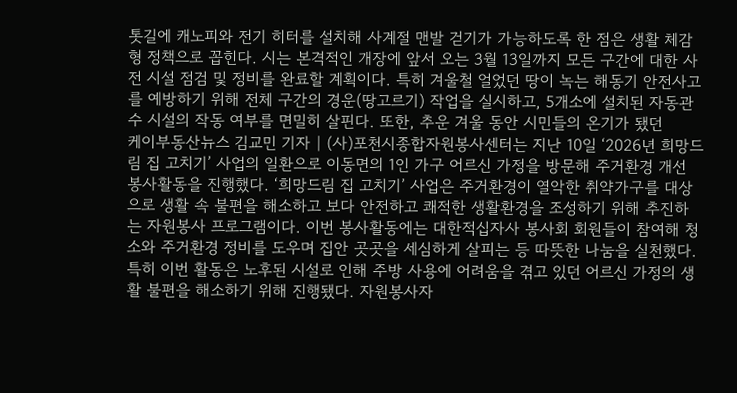톳길에 캐노피와 전기 히터를 설치해 사계절 맨발 걷기가 가능하도록 한 점은 생활 체감형 정책으로 꼽힌다. 시는 본격적인 개장에 앞서 오는 3월 13일까지 모든 구간에 대한 사전 시설 점검 및 정비를 완료할 계획이다. 특히 겨울철 얼었던 땅이 녹는 해동기 안전사고를 예방하기 위해 전체 구간의 경운(땅고르기) 작업을 실시하고, 5개소에 설치된 자동관수 시설의 작동 여부를 면밀히 살핀다. 또한, 추운 겨울 동안 시민들의 온기가 됐던
케이부동산뉴스 김교민 기자 | (사)포천시종합자원봉사센터는 지난 10일 ‘2026년 희망드림 집 고치기’ 사업의 일환으로 이동면의 1인 가구 어르신 가정을 방문해 주거환경 개선 봉사활동을 진행했다. ‘희망드림 집 고치기’ 사업은 주거환경이 열악한 취약가구를 대상으로 생활 속 불편을 해소하고 보다 안전하고 쾌적한 생활환경을 조성하기 위해 추진하는 자원봉사 프로그램이다. 이번 봉사활동에는 대한적십자사 봉사회 회원들이 참여해 청소와 주거환경 정비를 도우며 집안 곳곳을 세심하게 살피는 등 따뜻한 나눔을 실천했다. 특히 이번 활동은 노후된 시설로 인해 주방 사용에 어려움을 겪고 있던 어르신 가정의 생활 불편을 해소하기 위해 진행됐다. 자원봉사자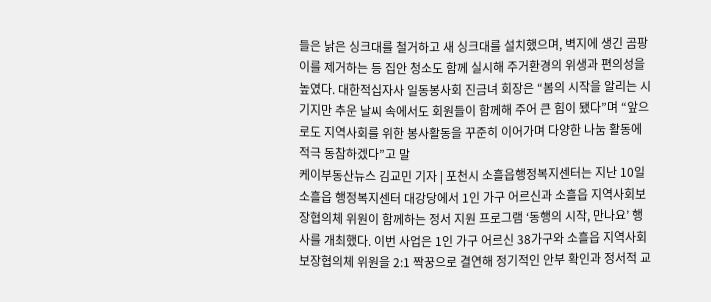들은 낡은 싱크대를 철거하고 새 싱크대를 설치했으며, 벽지에 생긴 곰팡이를 제거하는 등 집안 청소도 함께 실시해 주거환경의 위생과 편의성을 높였다. 대한적십자사 일동봉사회 진금녀 회장은 “봄의 시작을 알리는 시기지만 추운 날씨 속에서도 회원들이 함께해 주어 큰 힘이 됐다”며 “앞으로도 지역사회를 위한 봉사활동을 꾸준히 이어가며 다양한 나눔 활동에 적극 동참하겠다”고 말
케이부동산뉴스 김교민 기자 | 포천시 소흘읍행정복지센터는 지난 10일 소흘읍 행정복지센터 대강당에서 1인 가구 어르신과 소흘읍 지역사회보장협의체 위원이 함께하는 정서 지원 프로그램 ‘동행의 시작, 만나요’ 행사를 개최했다. 이번 사업은 1인 가구 어르신 38가구와 소흘읍 지역사회보장협의체 위원을 2:1 짝꿍으로 결연해 정기적인 안부 확인과 정서적 교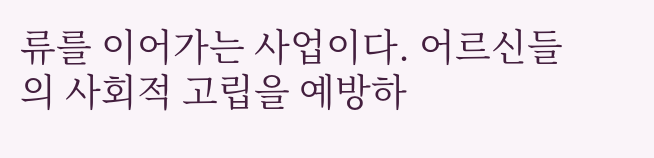류를 이어가는 사업이다. 어르신들의 사회적 고립을 예방하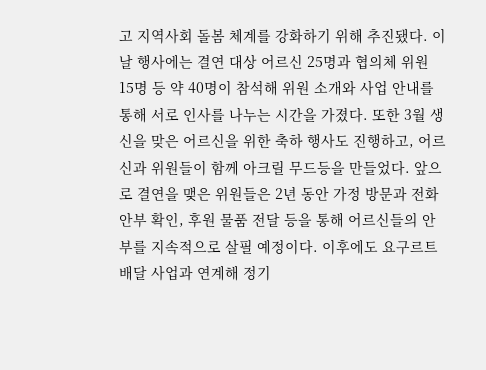고 지역사회 돌봄 체계를 강화하기 위해 추진됐다. 이날 행사에는 결연 대상 어르신 25명과 협의체 위원 15명 등 약 40명이 참석해 위원 소개와 사업 안내를 통해 서로 인사를 나누는 시간을 가졌다. 또한 3월 생신을 맞은 어르신을 위한 축하 행사도 진행하고, 어르신과 위원들이 함께 아크릴 무드등을 만들었다. 앞으로 결연을 맺은 위원들은 2년 동안 가정 방문과 전화 안부 확인, 후원 물품 전달 등을 통해 어르신들의 안부를 지속적으로 살필 예정이다. 이후에도 요구르트 배달 사업과 연계해 정기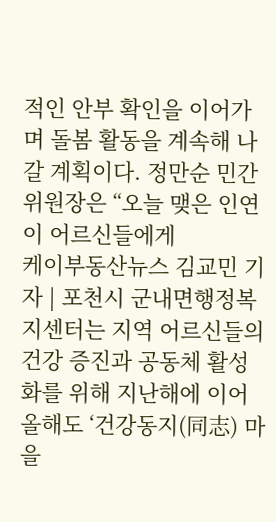적인 안부 확인을 이어가며 돌봄 활동을 계속해 나갈 계획이다. 정만순 민간위원장은 “오늘 맺은 인연이 어르신들에게
케이부동산뉴스 김교민 기자 | 포천시 군내면행정복지센터는 지역 어르신들의 건강 증진과 공동체 활성화를 위해 지난해에 이어 올해도 ‘건강동지(同志) 마을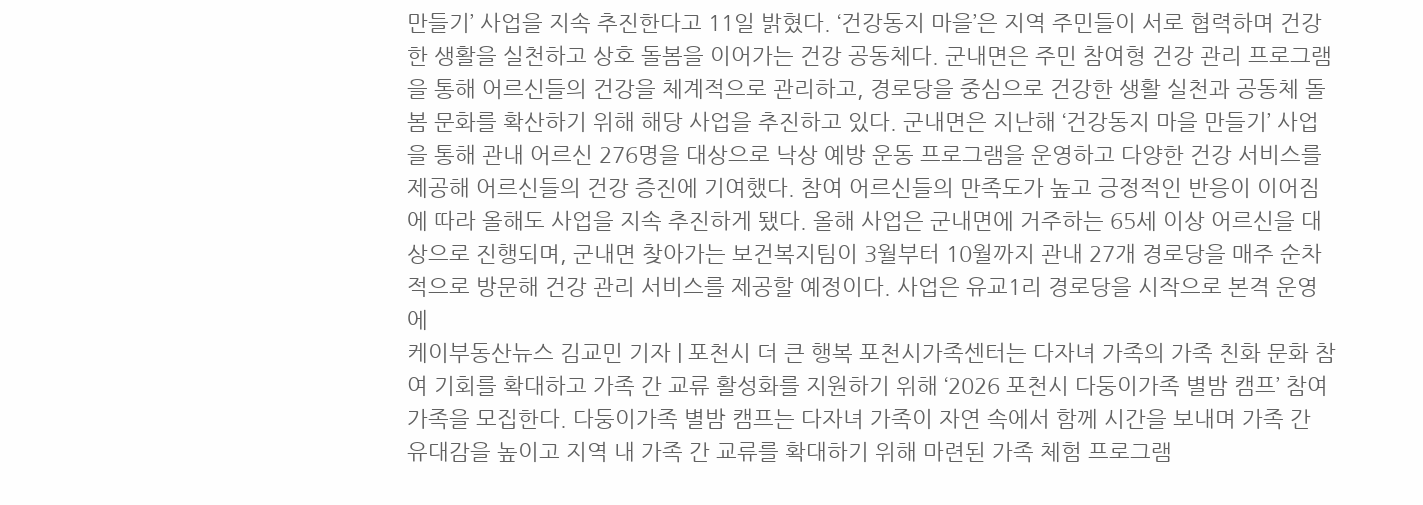만들기’ 사업을 지속 추진한다고 11일 밝혔다. ‘건강동지 마을’은 지역 주민들이 서로 협력하며 건강한 생활을 실천하고 상호 돌봄을 이어가는 건강 공동체다. 군내면은 주민 참여형 건강 관리 프로그램을 통해 어르신들의 건강을 체계적으로 관리하고, 경로당을 중심으로 건강한 생활 실천과 공동체 돌봄 문화를 확산하기 위해 해당 사업을 추진하고 있다. 군내면은 지난해 ‘건강동지 마을 만들기’ 사업을 통해 관내 어르신 276명을 대상으로 낙상 예방 운동 프로그램을 운영하고 다양한 건강 서비스를 제공해 어르신들의 건강 증진에 기여했다. 참여 어르신들의 만족도가 높고 긍정적인 반응이 이어짐에 따라 올해도 사업을 지속 추진하게 됐다. 올해 사업은 군내면에 거주하는 65세 이상 어르신을 대상으로 진행되며, 군내면 찾아가는 보건복지팀이 3월부터 10월까지 관내 27개 경로당을 매주 순차적으로 방문해 건강 관리 서비스를 제공할 예정이다. 사업은 유교1리 경로당을 시작으로 본격 운영에
케이부동산뉴스 김교민 기자 | 포천시 더 큰 행복 포천시가족센터는 다자녀 가족의 가족 친화 문화 참여 기회를 확대하고 가족 간 교류 활성화를 지원하기 위해 ‘2026 포천시 다둥이가족 별밤 캠프’ 참여 가족을 모집한다. 다둥이가족 별밤 캠프는 다자녀 가족이 자연 속에서 함께 시간을 보내며 가족 간 유대감을 높이고 지역 내 가족 간 교류를 확대하기 위해 마련된 가족 체험 프로그램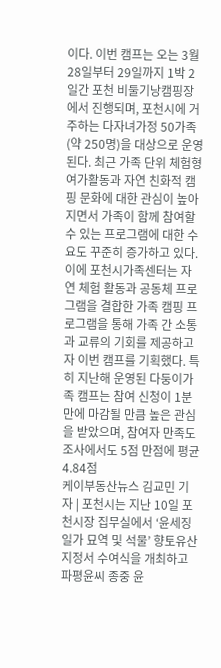이다. 이번 캠프는 오는 3월 28일부터 29일까지 1박 2일간 포천 비둘기낭캠핑장에서 진행되며, 포천시에 거주하는 다자녀가정 50가족(약 250명)을 대상으로 운영된다. 최근 가족 단위 체험형 여가활동과 자연 친화적 캠핑 문화에 대한 관심이 높아지면서 가족이 함께 참여할 수 있는 프로그램에 대한 수요도 꾸준히 증가하고 있다. 이에 포천시가족센터는 자연 체험 활동과 공동체 프로그램을 결합한 가족 캠핑 프로그램을 통해 가족 간 소통과 교류의 기회를 제공하고자 이번 캠프를 기획했다. 특히 지난해 운영된 다둥이가족 캠프는 참여 신청이 1분 만에 마감될 만큼 높은 관심을 받았으며, 참여자 만족도 조사에서도 5점 만점에 평균 4.84점
케이부동산뉴스 김교민 기자 | 포천시는 지난 10일 포천시장 집무실에서 ‘윤세징 일가 묘역 및 석물’ 향토유산 지정서 수여식을 개최하고 파평윤씨 종중 윤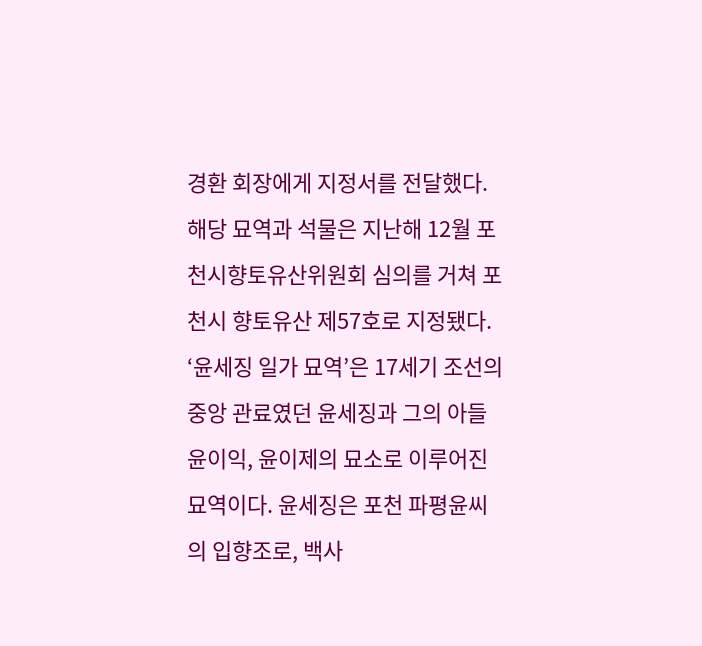경환 회장에게 지정서를 전달했다. 해당 묘역과 석물은 지난해 12월 포천시향토유산위원회 심의를 거쳐 포천시 향토유산 제57호로 지정됐다. ‘윤세징 일가 묘역’은 17세기 조선의 중앙 관료였던 윤세징과 그의 아들 윤이익, 윤이제의 묘소로 이루어진 묘역이다. 윤세징은 포천 파평윤씨의 입향조로, 백사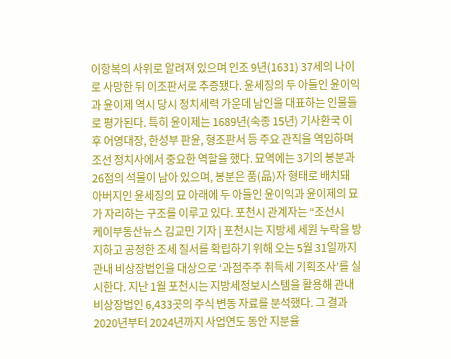이항복의 사위로 알려져 있으며 인조 9년(1631) 37세의 나이로 사망한 뒤 이조판서로 추증됐다. 윤세징의 두 아들인 윤이익과 윤이제 역시 당시 정치세력 가운데 남인을 대표하는 인물들로 평가된다. 특히 윤이제는 1689년(숙종 15년) 기사환국 이후 어영대장, 한성부 판윤, 형조판서 등 주요 관직을 역임하며 조선 정치사에서 중요한 역할을 했다. 묘역에는 3기의 봉분과 26점의 석물이 남아 있으며, 봉분은 품(品)자 형태로 배치돼 아버지인 윤세징의 묘 아래에 두 아들인 윤이익과 윤이제의 묘가 자리하는 구조를 이루고 있다. 포천시 관계자는 “조선시
케이부동산뉴스 김교민 기자 | 포천시는 지방세 세원 누락을 방지하고 공정한 조세 질서를 확립하기 위해 오는 5월 31일까지 관내 비상장법인을 대상으로 ‘과점주주 취득세 기획조사’를 실시한다. 지난 1월 포천시는 지방세정보시스템을 활용해 관내 비상장법인 6,433곳의 주식 변동 자료를 분석했다. 그 결과 2020년부터 2024년까지 사업연도 동안 지분율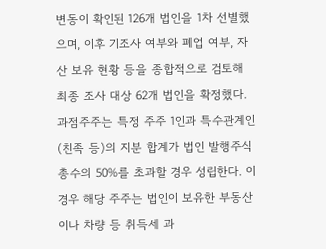변동이 확인된 126개 법인을 1차 선별했으며, 이후 기조사 여부와 폐업 여부, 자산 보유 현황 등을 종합적으로 검토해 최종 조사 대상 62개 법인을 확정했다. 과점주주는 특정 주주 1인과 특수관계인(친족 등)의 지분 합계가 법인 발행주식 총수의 50%를 초과할 경우 성립한다. 이 경우 해당 주주는 법인이 보유한 부동산이나 차량 등 취득세 과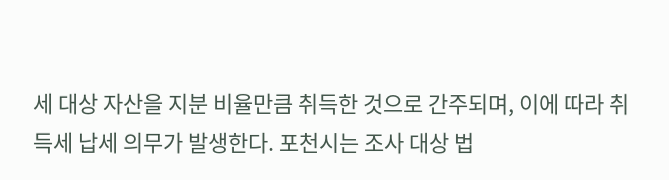세 대상 자산을 지분 비율만큼 취득한 것으로 간주되며, 이에 따라 취득세 납세 의무가 발생한다. 포천시는 조사 대상 법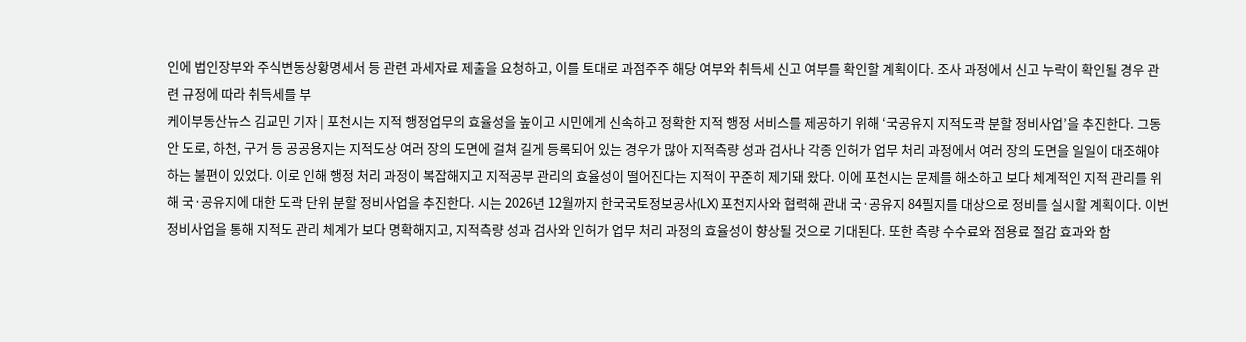인에 법인장부와 주식변동상황명세서 등 관련 과세자료 제출을 요청하고, 이를 토대로 과점주주 해당 여부와 취득세 신고 여부를 확인할 계획이다. 조사 과정에서 신고 누락이 확인될 경우 관련 규정에 따라 취득세를 부
케이부동산뉴스 김교민 기자 | 포천시는 지적 행정업무의 효율성을 높이고 시민에게 신속하고 정확한 지적 행정 서비스를 제공하기 위해 ‘국공유지 지적도곽 분할 정비사업’을 추진한다. 그동안 도로, 하천, 구거 등 공공용지는 지적도상 여러 장의 도면에 걸쳐 길게 등록되어 있는 경우가 많아 지적측량 성과 검사나 각종 인허가 업무 처리 과정에서 여러 장의 도면을 일일이 대조해야 하는 불편이 있었다. 이로 인해 행정 처리 과정이 복잡해지고 지적공부 관리의 효율성이 떨어진다는 지적이 꾸준히 제기돼 왔다. 이에 포천시는 문제를 해소하고 보다 체계적인 지적 관리를 위해 국·공유지에 대한 도곽 단위 분할 정비사업을 추진한다. 시는 2026년 12월까지 한국국토정보공사(LX) 포천지사와 협력해 관내 국·공유지 84필지를 대상으로 정비를 실시할 계획이다. 이번 정비사업을 통해 지적도 관리 체계가 보다 명확해지고, 지적측량 성과 검사와 인허가 업무 처리 과정의 효율성이 향상될 것으로 기대된다. 또한 측량 수수료와 점용료 절감 효과와 함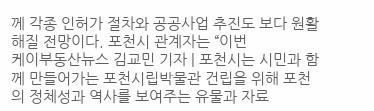께 각종 인허가 절차와 공공사업 추진도 보다 원활해질 전망이다. 포천시 관계자는 “이번
케이부동산뉴스 김교민 기자 | 포천시는 시민과 함께 만들어가는 포천시립박물관 건립을 위해 포천의 정체성과 역사를 보여주는 유물과 자료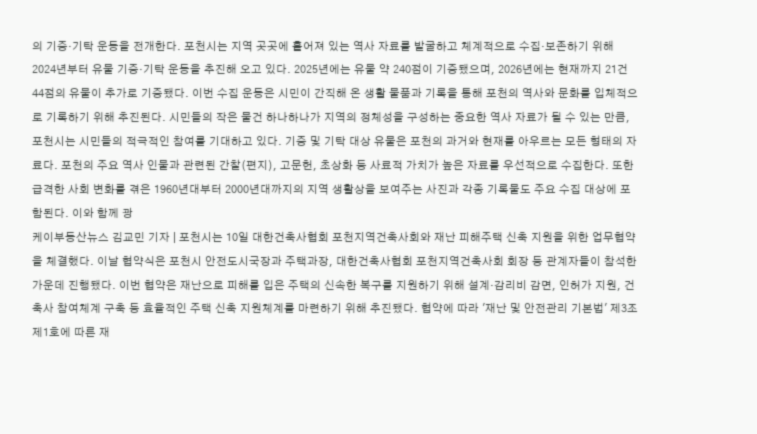의 기증·기탁 운동을 전개한다. 포천시는 지역 곳곳에 흩어져 있는 역사 자료를 발굴하고 체계적으로 수집·보존하기 위해 2024년부터 유물 기증·기탁 운동을 추진해 오고 있다. 2025년에는 유물 약 240점이 기증됐으며, 2026년에는 현재까지 21건 44점의 유물이 추가로 기증됐다. 이번 수집 운동은 시민이 간직해 온 생활 물품과 기록을 통해 포천의 역사와 문화를 입체적으로 기록하기 위해 추진된다. 시민들의 작은 물건 하나하나가 지역의 정체성을 구성하는 중요한 역사 자료가 될 수 있는 만큼, 포천시는 시민들의 적극적인 참여를 기대하고 있다. 기증 및 기탁 대상 유물은 포천의 과거와 현재를 아우르는 모든 형태의 자료다. 포천의 주요 역사 인물과 관련된 간찰(편지), 고문헌, 초상화 등 사료적 가치가 높은 자료를 우선적으로 수집한다. 또한 급격한 사회 변화를 겪은 1960년대부터 2000년대까지의 지역 생활상을 보여주는 사진과 각종 기록물도 주요 수집 대상에 포함된다. 이와 함께 광
케이부동산뉴스 김교민 기자 | 포천시는 10일 대한건축사협회 포천지역건축사회와 재난 피해주택 신축 지원을 위한 업무협약을 체결했다. 이날 협약식은 포천시 안전도시국장과 주택과장, 대한건축사협회 포천지역건축사회 회장 등 관계자들이 참석한 가운데 진행됐다. 이번 협약은 재난으로 피해를 입은 주택의 신속한 복구를 지원하기 위해 설계·감리비 감면, 인허가 지원, 건축사 참여체계 구축 등 효율적인 주택 신축 지원체계를 마련하기 위해 추진됐다. 협약에 따라 '재난 및 안전관리 기본법' 제3조 제1호에 따른 재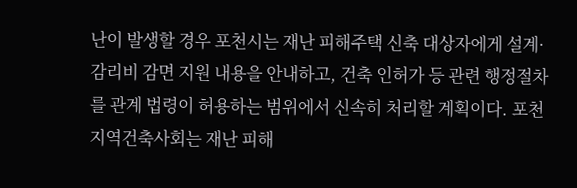난이 발생할 경우 포천시는 재난 피해주택 신축 대상자에게 설계·감리비 감면 지원 내용을 안내하고, 건축 인허가 등 관련 행정절차를 관계 법령이 허용하는 범위에서 신속히 처리할 계획이다. 포천지역건축사회는 재난 피해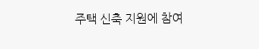주택 신축 지원에 참여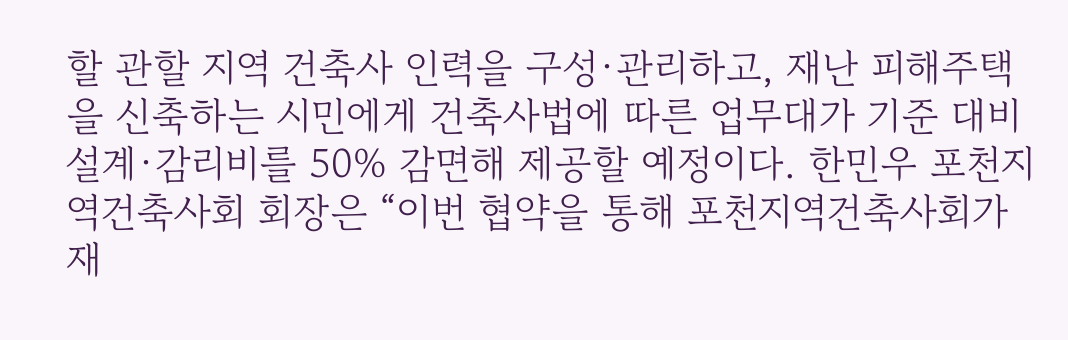할 관할 지역 건축사 인력을 구성·관리하고, 재난 피해주택을 신축하는 시민에게 건축사법에 따른 업무대가 기준 대비 설계·감리비를 50% 감면해 제공할 예정이다. 한민우 포천지역건축사회 회장은 “이번 협약을 통해 포천지역건축사회가 재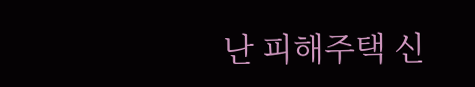난 피해주택 신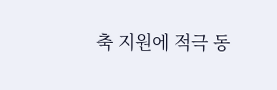축 지원에 적극 동